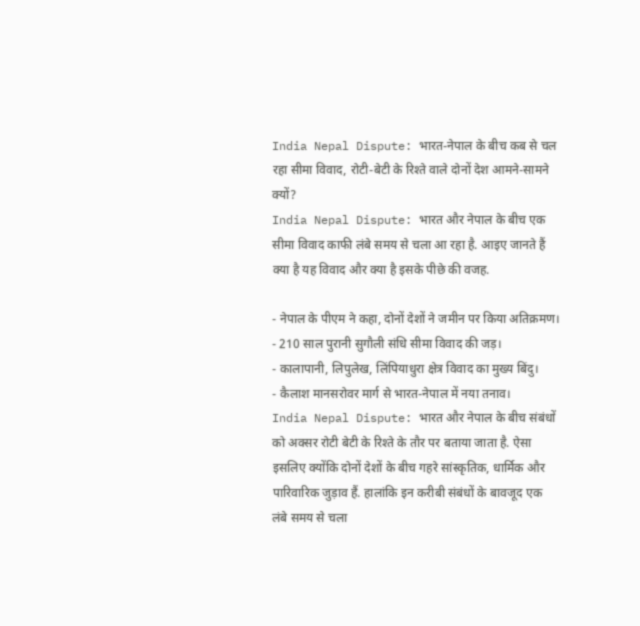India Nepal Dispute: भारत-नेपाल के बीच कब से चल रहा सीमा विवाद, रोटी-बेटी के रिश्ते वाले दोनों देश आमने-सामने क्यों?
India Nepal Dispute: भारत और नेपाल के बीच एक सीमा विवाद काफी लंबे समय से चला आ रहा है. आइए जानते हैं क्या है यह विवाद और क्या है इसके पीछे की वजह.

- नेपाल के पीएम ने कहा, दोनों देशों ने जमीन पर किया अतिक्रमण।
- 210 साल पुरानी सुगौली संधि सीमा विवाद की जड़।
- कालापानी, लिपुलेख, लिंपियाधुरा क्षेत्र विवाद का मुख्य बिंदु।
- कैलाश मानसरोवर मार्ग से भारत-नेपाल में नया तनाव।
India Nepal Dispute: भारत और नेपाल के बीच संबंधों को अक्सर रोटी बेटी के रिश्ते के तौर पर बताया जाता है. ऐसा इसलिए क्योंकि दोनों देशों के बीच गहरे सांस्कृतिक, धार्मिक और पारिवारिक जुड़ाव हैं. हालांकि इन करीबी संबंधों के बावजूद एक लंबे समय से चला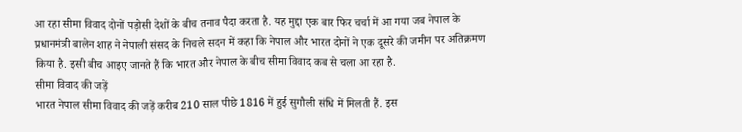आ रहा सीमा विवाद दोनों पड़ोसी देशों के बीच तनाव पैदा करता है. यह मुद्दा एक बार फिर चर्चा में आ गया जब नेपाल के प्रधानमंत्री बालेन शाह ने नेपाली संसद के निचले सदन में कहा कि नेपाल और भारत दोनों ने एक दूसरे की जमीन पर अतिक्रमण किया है. इसी बीच आइए जानते हैं कि भारत और नेपाल के बीच सीमा विवाद कब से चला आ रहा है.
सीमा विवाद की जड़ें
भारत नेपाल सीमा विवाद की जड़ें करीब 210 साल पीछे 1816 में हुई सुगौली संधि में मिलती हैं. इस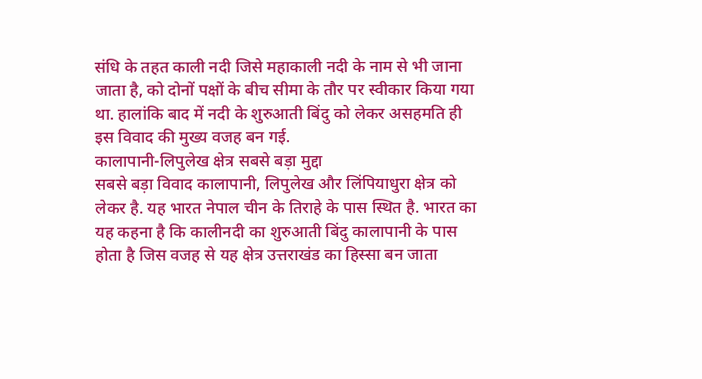संधि के तहत काली नदी जिसे महाकाली नदी के नाम से भी जाना जाता है, को दोनों पक्षों के बीच सीमा के तौर पर स्वीकार किया गया था. हालांकि बाद में नदी के शुरुआती बिंदु को लेकर असहमति ही इस विवाद की मुख्य वजह बन गई.
कालापानी-लिपुलेख क्षेत्र सबसे बड़ा मुद्दा
सबसे बड़ा विवाद कालापानी, लिपुलेख और लिंपियाधुरा क्षेत्र को लेकर है. यह भारत नेपाल चीन के तिराहे के पास स्थित है. भारत का यह कहना है कि कालीनदी का शुरुआती बिंदु कालापानी के पास होता है जिस वजह से यह क्षेत्र उत्तराखंड का हिस्सा बन जाता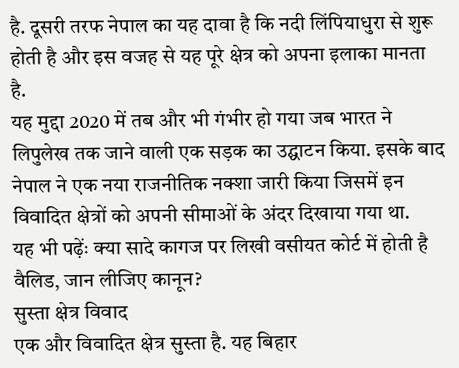है. दूसरी तरफ नेपाल का यह दावा है कि नदी लिंपियाधुरा से शुरू होती है और इस वजह से यह पूरे क्षेत्र को अपना इलाका मानता है.
यह मुद्दा 2020 में तब और भी गंभीर हो गया जब भारत ने लिपुलेख तक जाने वाली एक सड़क का उद्घाटन किया. इसके बाद नेपाल ने एक नया राजनीतिक नक्शा जारी किया जिसमें इन विवादित क्षेत्रों को अपनी सीमाओं के अंदर दिखाया गया था.
यह भी पढ़ेंः क्या सादे कागज पर लिखी वसीयत कोर्ट में होती है वैलिड, जान लीजिए कानून?
सुस्ता क्षेत्र विवाद
एक और विवादित क्षेत्र सुस्ता है. यह बिहार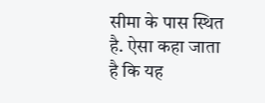सीमा के पास स्थित है. ऐसा कहा जाता है कि यह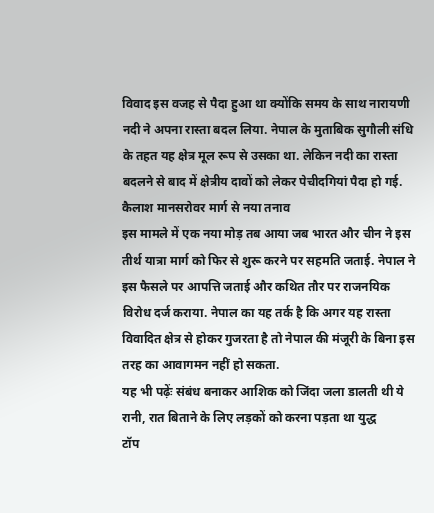विवाद इस वजह से पैदा हुआ था क्योंकि समय के साथ नारायणी नदी ने अपना रास्ता बदल लिया. नेपाल के मुताबिक सुगौली संधि के तहत यह क्षेत्र मूल रूप से उसका था. लेकिन नदी का रास्ता बदलने से बाद में क्षेत्रीय दावों को लेकर पेचीदगियां पैदा हो गई.
कैलाश मानसरोवर मार्ग से नया तनाव
इस मामले में एक नया मोड़ तब आया जब भारत और चीन ने इस तीर्थ यात्रा मार्ग को फिर से शुरू करने पर सहमति जताई. नेपाल ने इस फैसले पर आपत्ति जताई और कथित तौर पर राजनयिक विरोध दर्ज कराया. नेपाल का यह तर्क है कि अगर यह रास्ता विवादित क्षेत्र से होकर गुजरता है तो नेपाल की मंजूरी के बिना इस तरह का आवागमन नहीं हो सकता.
यह भी पढ़ेंः संबंध बनाकर आशिक को जिंदा जला डालती थी ये रानी, रात बिताने के लिए लड़कों को करना पड़ता था युद्ध
टॉप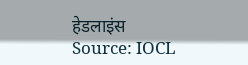हेडलाइंस
Source: IOCL